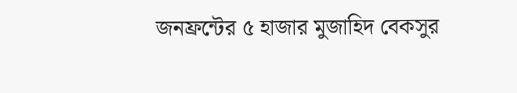জনফ্রন্টের ৫ হাজার মুজাহিদ বেকসুর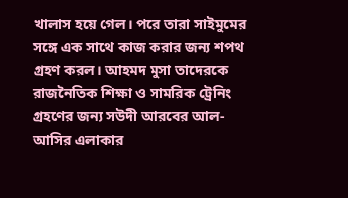খালাস হয়ে গেল। পরে তারা সাইমুমের সঙ্গে এক সাথে কাজ করার জন্য শপথ গ্রহণ করল। আহমদ মুসা তাদেরকে রাজনৈতিক শিক্ষা ও সামরিক ট্রেনিং গ্রহণের জন্য সউদী আরবের আল-আসির এলাকার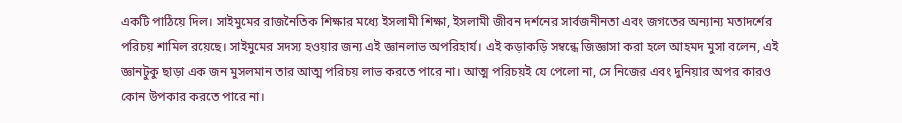একটি পাঠিয়ে দিল। সাইমুমের রাজনৈতিক শিক্ষার মধ্যে ইসলামী শিক্ষা, ইসলামী জীবন দর্শনের সার্বজনীনতা এবং জগতের অন্যান্য মতাদর্শের পরিচয় শামিল রয়েছে। সাইমুমের সদস্য হওয়ার জন্য এই জ্ঞানলাভ অপরিহার্য। এই কড়াকড়ি সম্বন্ধে জিজ্ঞাসা করা হলে আহমদ মুসা বলেন, এই জ্ঞানটুকু ছাড়া এক জন মুসলমান তার আত্ম পরিচয় লাভ করতে পারে না। আত্ম পরিচয়ই যে পেলো না, সে নিজের এবং দুনিয়ার অপর কারও কোন উপকার করতে পারে না।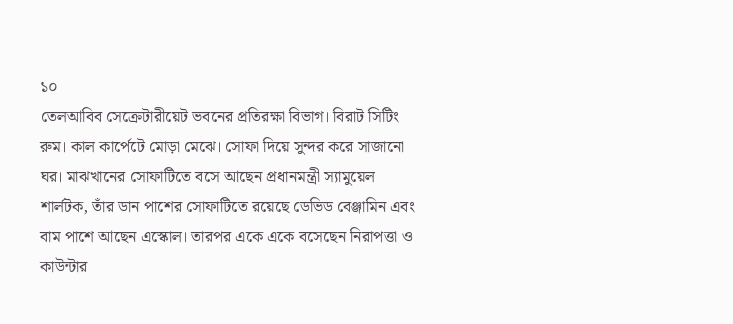১০
তেলআবিব সেক্রেটারীয়েট ভবনের প্রতিরক্ষা বিভাগ। বিরাট সিটিং রুম। কাল কার্পেটে মোড়া মেঝে। সোফা দিয়ে সুন্দর করে সাজানো ঘর। মাঝখানের সোফাটিতে বসে আছেন প্রধানমন্ত্রী স্যামুয়েল শার্লটক, তাঁর ডান পাশের সোফাটিতে রয়েছে ডেভিড বেঞ্জামিন এবং বাম পাশে আছেন এস্কোল। তারপর একে একে বসেছেন নিরাপত্তা ও কাউন্টার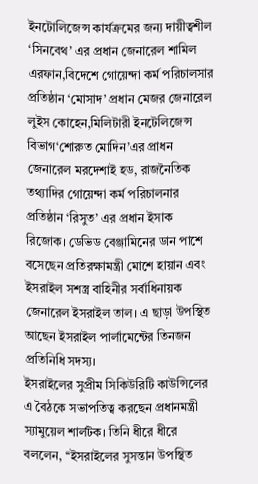ইনটোলিজেন্স কার্যক্রমের জন্য দায়ীত্বশীল ‘সিনবেথ’ এর প্রধান জেনারেল শামিল এরফান,বিদেশে গোয়েন্দা কর্ম পরিচালসার প্রতিষ্ঠান ‘মোসাদ’ প্রধান মেজর জেনারেল লুইস কোহেন,মিলিটারী ইনটেলিজেন্স বিভাগ‘শোরুত মোদিন’এর প্রাধন জেনারেল মরদেশাই হড, রাজনৈতিক তথ্যাদির গোয়েন্দা কর্ম পরিচালনার প্রতিষ্ঠান ‘রিসুত’ এর প্রধান ইসাক রিজোক। ডেভিড বেঞ্জামিনের ডান পাশে বসেছেন প্রতিরক্ষামন্ত্রী মোশে হায়ান এবং ইসরাইল সশস্ত্র বাহিনীর সর্বাধিনায়ক জেনারেল ইসরাইল তাল। এ ছাড়া উপস্থিত আছেন ইসরাইল পার্লামেন্টের তিনজন প্রতিনিধি সদস্য।
ইসরাইলের সুপ্রীম সিকিউরিটি কাউন্সিলের এ বৈঠকে সভাপতিত্ব করছেন প্রধানমন্ত্রী স্যামুয়েল শার্লটক। তিনি ধীরে ধীরে বললেন, ‘‘ইসরাইলের সুসন্তান উপস্থিত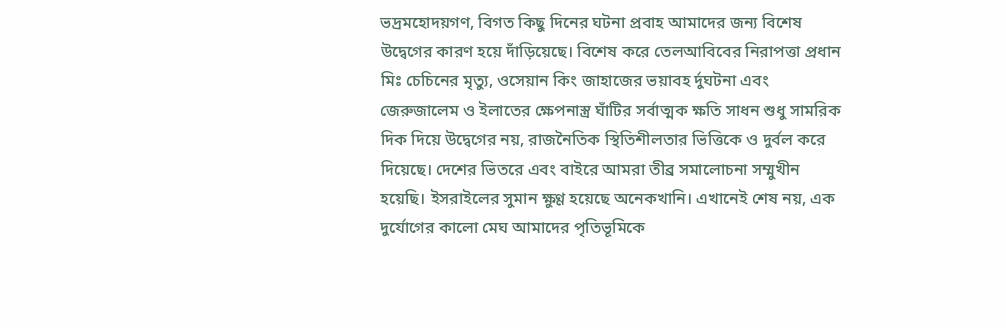ভদ্রমহোদয়গণ, বিগত কিছু দিনের ঘটনা প্রবাহ আমাদের জন্য বিশেষ উদ্বেগের কারণ হয়ে দাঁড়িয়েছে। বিশেষ করে তেলআবিবের নিরাপত্তা প্রধান মিঃ চেচিনের মৃত্যু, ওসেয়ান কিং জাহাজের ভয়াবহ র্দুঘটনা এবং জেরুজালেম ও ইলাতের ক্ষেপনাস্ত্র ঘাঁটির সর্বাত্মক ক্ষতি সাধন শুধু সামরিক দিক দিয়ে উদ্বেগের নয়, রাজনৈতিক স্থিতিশীলতার ভিত্তিকে ও দুর্বল করে দিয়েছে। দেশের ভিতরে এবং বাইরে আমরা তীব্র সমালোচনা সম্মুখীন হয়েছি। ইসরাইলের সুমান ক্ষুণ্ণ হয়েছে অনেকখানি। এখানেই শেষ নয়, এক দুর্যোগের কালো মেঘ আমাদের পৃতিভূমিকে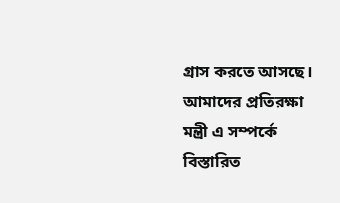গ্রাস করতে আসছে। আমাদের প্রতিরক্ষা মন্ত্রী এ সম্পর্কে বিস্তারিত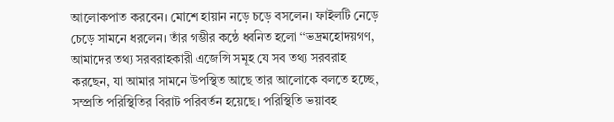আলোকপাত করবেন। মোশে হায়ান নড়ে চড়ে বসলেন। ফাইলটি নেড়ে চেড়ে সামনে ধরলেন। তাঁর গম্ভীর কন্ঠে ধ্বনিত হলো ‘‘ভদ্রমহোদয়গণ, আমাদের তথ্য সরবরাহকারী এজেন্সি সমূহ যে সব তথ্য সরবরাহ করছেন, যা আমার সামনে উপস্থিত আছে তার আলোকে বলতে হচ্ছে, সম্প্রতি পরিস্থিতির বিরাট পরিবর্তন হয়েছে। পরিস্থিতি ভয়াবহ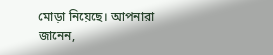মোড়া নিয়েছে। আপনারা জানেন,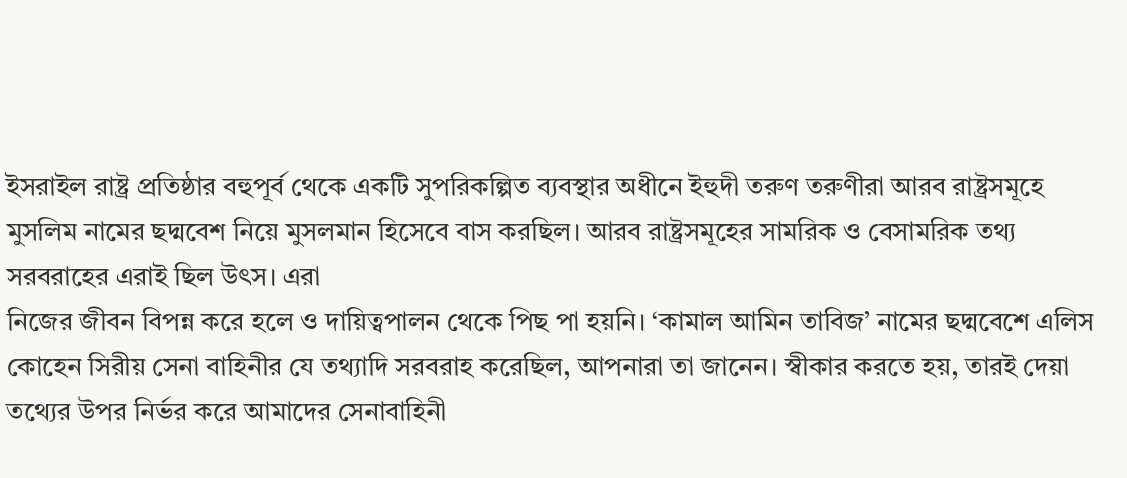ইসরাইল রাষ্ট্র প্রতিষ্ঠার বহুপূর্ব থেকে একটি সুপরিকল্পিত ব্যবস্থার অধীনে ইহুদী তরুণ তরুণীরা আরব রাষ্ট্রসমূহে মুসলিম নামের ছদ্মবেশ নিয়ে মুসলমান হিসেবে বাস করছিল। আরব রাষ্ট্রসমূহের সামরিক ও বেসামরিক তথ্য সরবরাহের এরাই ছিল উৎস। এরা
নিজের জীবন বিপন্ন করে হলে ও দায়িত্বপালন থেকে পিছ পা হয়নি। ‘কামাল আমিন তাবিজ’ নামের ছদ্মবেশে এলিস কোহেন সিরীয় সেনা বাহিনীর যে তথ্যাদি সরবরাহ করেছিল, আপনারা তা জানেন। স্বীকার করতে হয়, তারই দেয়া তথ্যের উপর নির্ভর করে আমাদের সেনাবাহিনী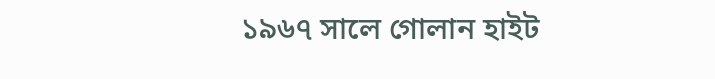১৯৬৭ সালে গোলান হাইট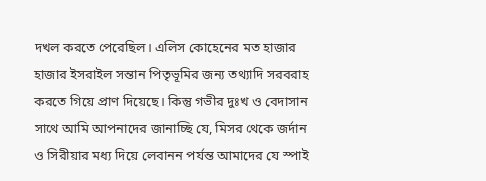দখল করতে পেরেছিল। এলিস কোহেনের মত হাজার হাজার ইসরাইল সন্তান পিতৃভূমির জন্য তথ্যাদি সরবরাহ করতে গিয়ে প্রাণ দিয়েছে। কিন্তু গভীর দুঃখ ও বেদাসান সাথে আমি আপনাদের জানাচ্ছি যে, মিসর থেকে জর্দান ও সিরীয়ার মধ্য দিয়ে লেবানন পর্যন্ত আমাদের যে স্পাই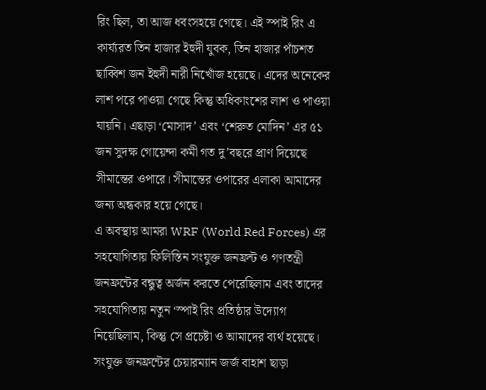রিং ছিল, তা আজ ধবংসহয়ে গেছে। এই স্পাই রিং এ কার্য্যরত তিন হাজার ইহুদী যুবক, তিন হাজার পাঁচশত ছাব্বিশ জন ইহুদী নারী নিখোঁজ হয়েছে। এদের অনেকের লাশ পরে পাওয়া গেছে কিন্তু অধিকাংশের লাশ ও পাওয়া যায়নি। এছাড়া ‘মোসাদ’ এবং ‘শেরুত মোদিন’ এর ৫১ জন সুদক্ষ গোয়েন্দা কমী গত দু’বছরে প্রাণ দিয়েছে সীমান্তের ওপারে। সীমান্তের ওপারের এলাকা আমাদের জন্য অন্ধকার হয়ে গেছে।
এ অবস্থায় আমরা WRF (World Red Forces) এর সহযোগিতায় ফিলিস্তিন সংযুক্ত জনফ্রন্ট ও গণতন্ত্রী জনফ্রন্টের বন্ধুত্ব অর্জন করতে পেরেছিলাম এবং তাদের সহযোগিতায় নতুন ‘স্পাই রিং প্রতিষ্ঠার উদ্যোগ নিয়েছিলাম, কিন্তু সে প্রচেষ্টা ও আমাদের ব্যর্থ হয়েছে। সংযুক্ত জনফ্রন্টের চেয়ারম্যান জর্জ বাহাশ ছাড়া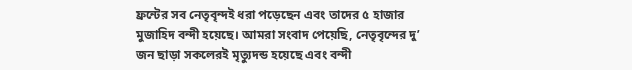ফ্রন্টের সব নেতৃবৃন্দই ধরা পড়েছেন এবং তাদের ৫ হাজার মুজাহিদ বন্দী হয়েছে। আমরা সংবাদ পেয়েছি, নেতৃবৃন্দের দু’ জন ছাড়া সকলেরই মৃত্যুদন্ড হয়েছে এবং বন্দী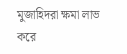মুজাহিদরা ক্ষমা লাভ করে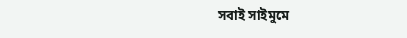সবাই সাইমুমে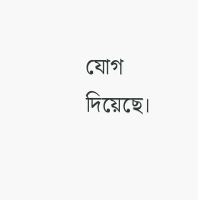যোগ দিয়েছে।